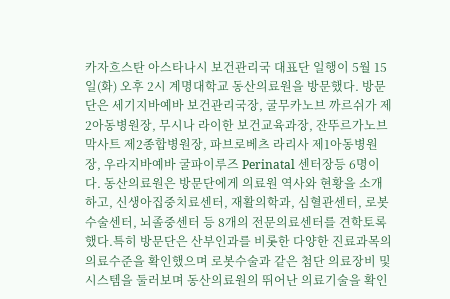카자흐스탄 아스타나시 보건관리국 대표단 일행이 5월 15일(화) 오후 2시 계명대학교 동산의료원을 방문했다. 방문단은 세기지바예바 보건관리국장, 굴무카노브 까르쉬가 제2아동병원장, 무시나 라이한 보건교육과장, 잔뚜르가노브 막사트 제2종합병원장, 파브로베츠 라리사 제1아동병원장, 우라지바예바 굴파이루즈 Perinatal 센터장등 6명이다. 동산의료원은 방문단에게 의료원 역사와 현황을 소개하고, 신생아집중치료센터, 재활의학과, 심혈관센터, 로봇수술센터, 뇌졸중센터 등 8개의 전문의료센터를 견학토록 했다.특히 방문단은 산부인과를 비롯한 다양한 진료과목의 의료수준을 확인했으며 로봇수술과 같은 첨단 의료장비 및 시스템을 둘러보며 동산의료원의 뛰어난 의료기술을 확인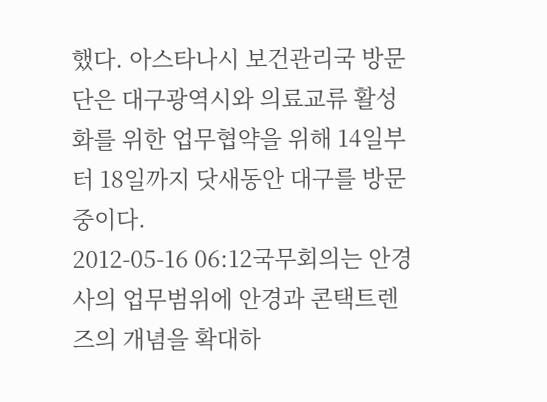했다. 아스타나시 보건관리국 방문단은 대구광역시와 의료교류 활성화를 위한 업무협약을 위해 14일부터 18일까지 닷새동안 대구를 방문 중이다.
2012-05-16 06:12국무회의는 안경사의 업무범위에 안경과 콘택트렌즈의 개념을 확대하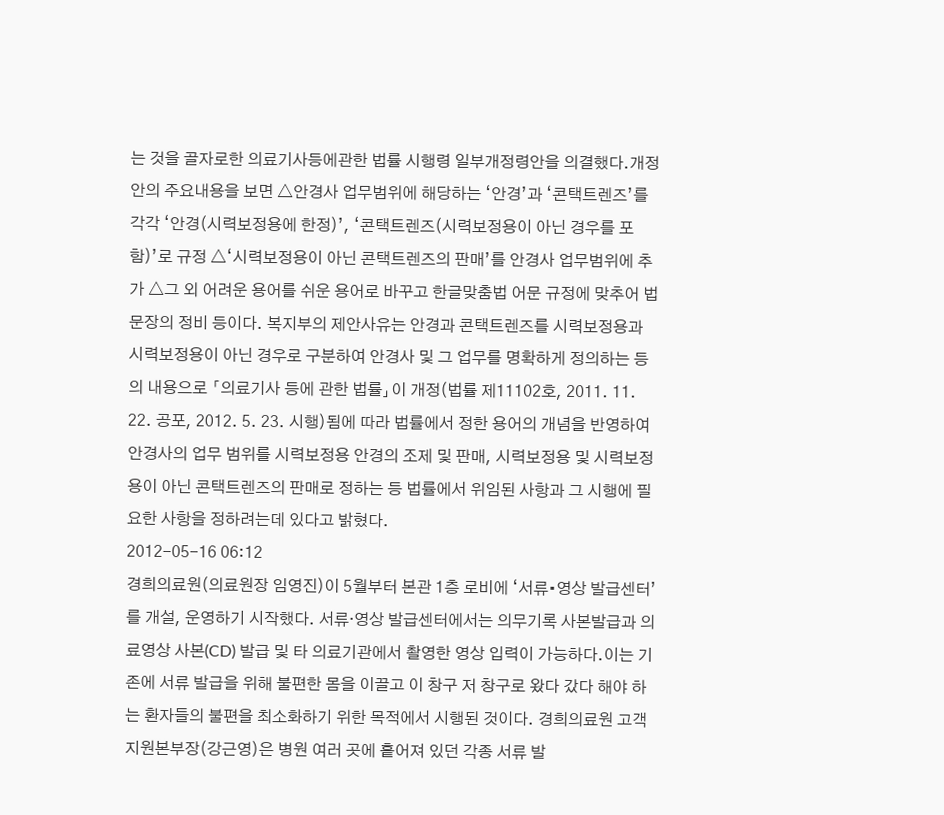는 것을 골자로한 의료기사등에관한 법률 시행령 일부개정령안을 의결했다.개정안의 주요내용을 보면 △안경사 업무범위에 해당하는 ‘안경’과 ‘콘택트렌즈’를 각각 ‘안경(시력보정용에 한정)’, ‘콘택트렌즈(시력보정용이 아닌 경우를 포함)’로 규정 △‘시력보정용이 아닌 콘택트렌즈의 판매’를 안경사 업무범위에 추가 △그 외 어려운 용어를 쉬운 용어로 바꾸고 한글맞춤법 어문 규정에 맞추어 법 문장의 정비 등이다. 복지부의 제안사유는 안경과 콘택트렌즈를 시력보정용과 시력보정용이 아닌 경우로 구분하여 안경사 및 그 업무를 명확하게 정의하는 등의 내용으로 「의료기사 등에 관한 법률」이 개정(법률 제11102호, 2011. 11. 22. 공포, 2012. 5. 23. 시행)됨에 따라 법률에서 정한 용어의 개념을 반영하여 안경사의 업무 범위를 시력보정용 안경의 조제 및 판매, 시력보정용 및 시력보정용이 아닌 콘택트렌즈의 판매로 정하는 등 법률에서 위임된 사항과 그 시행에 필요한 사항을 정하려는데 있다고 밝혔다.
2012-05-16 06:12
경희의료원(의료원장 임영진)이 5월부터 본관 1층 로비에 ‘서류•영상 발급센터’를 개설, 운영하기 시작했다. 서류·영상 발급센터에서는 의무기록 사본발급과 의료영상 사본(CD) 발급 및 타 의료기관에서 촬영한 영상 입력이 가능하다.이는 기존에 서류 발급을 위해 불편한 몸을 이끌고 이 창구 저 창구로 왔다 갔다 해야 하는 환자들의 불편을 최소화하기 위한 목적에서 시행된 것이다. 경희의료원 고객지원본부장(강근영)은 병원 여러 곳에 흩어져 있던 각종 서류 발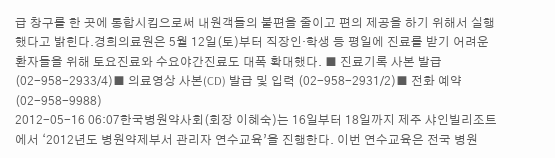급 창구를 한 곳에 통합시킴으로써 내원객들의 불편을 줄이고 편의 제공을 하기 위해서 실행했다고 밝힌다.경희의료원은 5월 12일(토)부터 직장인·학생 등 평일에 진료를 받기 어려운 환자들을 위해 토요진료와 수요야간진료도 대폭 확대했다. ■ 진료기록 사본 발급 (02-958-2933/4)■ 의료영상 사본(CD) 발급 및 입력 (02-958-2931/2)■ 전화 예약 (02-958-9988)
2012-05-16 06:07한국병원약사회(회장 이혜숙)는 16일부터 18일까지 제주 샤인빌리조트에서 ‘2012년도 병원약제부서 관리자 연수교육’을 진행한다. 이번 연수교육은 전국 병원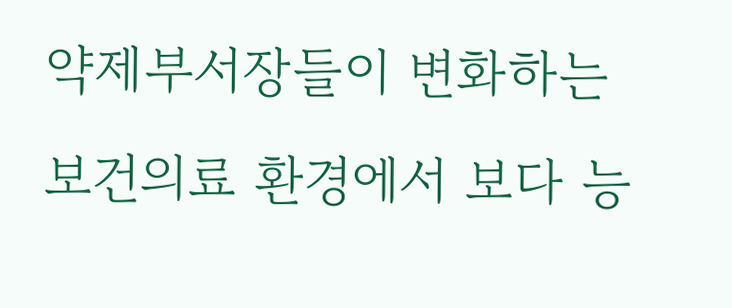약제부서장들이 변화하는 보건의료 환경에서 보다 능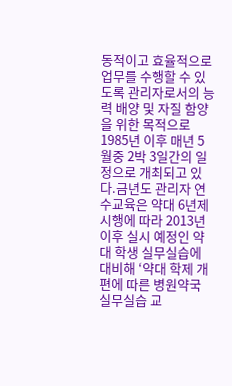동적이고 효율적으로 업무를 수행할 수 있도록 관리자로서의 능력 배양 및 자질 함양을 위한 목적으로 1985년 이후 매년 5월중 2박 3일간의 일정으로 개최되고 있다.금년도 관리자 연수교육은 약대 6년제 시행에 따라 2013년 이후 실시 예정인 약대 학생 실무실습에 대비해 ‘약대 학제 개편에 따른 병원약국 실무실습 교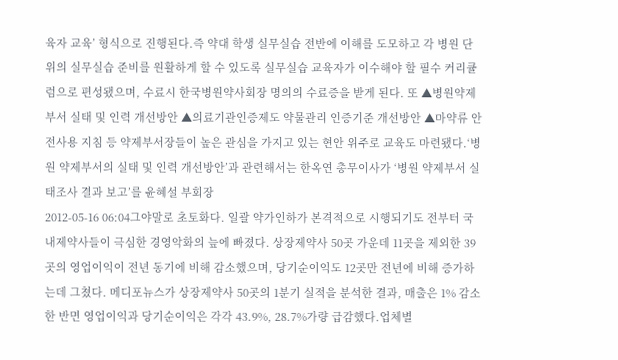육자 교육’ 형식으로 진행된다.즉 약대 학생 실무실습 전반에 이해를 도모하고 각 병원 단위의 실무실습 준비를 원활하게 할 수 있도록 실무실습 교육자가 이수해야 할 필수 커리큘럼으로 편성됐으며, 수료시 한국병원약사회장 명의의 수료증을 받게 된다. 또 ▲병원약제부서 실태 및 인력 개선방안 ▲의료기관인증제도 약물관리 인증기준 개선방안 ▲마약류 안전사용 지침 등 약제부서장들이 높은 관심을 가지고 있는 현안 위주로 교육도 마련됐다.‘병원 약제부서의 실태 및 인력 개선방안’과 관련해서는 한옥연 총무이사가 ‘병원 약제부서 실태조사 결과 보고’를 윤혜설 부회장
2012-05-16 06:04그야말로 초토화다. 일괄 약가인하가 본격적으로 시행되기도 전부터 국내제약사들이 극심한 경영악화의 늪에 빠졌다. 상장제약사 50곳 가운데 11곳을 제외한 39곳의 영업이익이 전년 동기에 비해 감소했으며, 당기순이익도 12곳만 전년에 비해 증가하는데 그쳤다. 메디포뉴스가 상장제약사 50곳의 1분기 실적을 분석한 결과, 매출은 1% 감소한 반면 영업이익과 당기순이익은 각각 43.9%, 28.7%가량 급감했다.업체별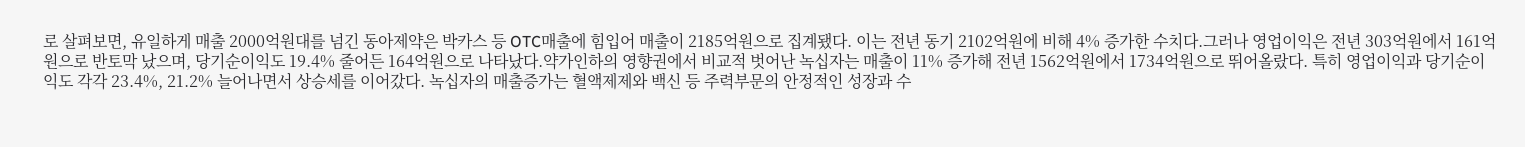로 살펴보면, 유일하게 매출 2000억원대를 넘긴 동아제약은 박카스 등 OTC매출에 힘입어 매출이 2185억원으로 집계됐다. 이는 전년 동기 2102억원에 비해 4% 증가한 수치다.그러나 영업이익은 전년 303억원에서 161억원으로 반토막 났으며, 당기순이익도 19.4% 줄어든 164억원으로 나타났다.약가인하의 영향권에서 비교적 벗어난 녹십자는 매출이 11% 증가해 전년 1562억원에서 1734억원으로 뛰어올랐다. 특히 영업이익과 당기순이익도 각각 23.4%, 21.2% 늘어나면서 상승세를 이어갔다. 녹십자의 매출증가는 혈액제제와 백신 등 주력부문의 안정적인 성장과 수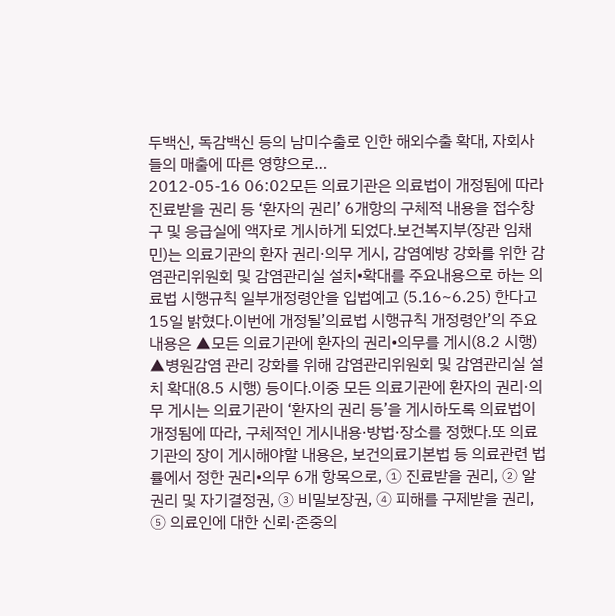두백신, 독감백신 등의 남미수출로 인한 해외수출 확대, 자회사들의 매출에 따른 영향으로…
2012-05-16 06:02모든 의료기관은 의료법이 개정됨에 따라 진료받을 권리 등 ‘환자의 권리’ 6개항의 구체적 내용을 접수창구 및 응급실에 액자로 게시하게 되었다.보건복지부(장관 임채민)는 의료기관의 환자 권리·의무 게시, 감염예방 강화를 위한 감염관리위원회 및 감염관리실 설치•확대를 주요내용으로 하는 의료법 시행규칙 일부개정령안을 입법예고 (5.16~6.25) 한다고 15일 밝혔다.이번에 개정될’의료법 시행규칙 개정령안’의 주요내용은 ▲모든 의료기관에 환자의 권리•의무를 게시(8.2 시행) ▲병원감염 관리 강화를 위해 감염관리위원회 및 감염관리실 설치 확대(8.5 시행) 등이다.이중 모든 의료기관에 환자의 권리·의무 게시는 의료기관이 ‘환자의 권리 등’을 게시하도록 의료법이 개정됨에 따라, 구체적인 게시내용·방법·장소를 정했다.또 의료기관의 장이 게시해야할 내용은, 보건의료기본법 등 의료관련 법률에서 정한 권리•의무 6개 항목으로, ① 진료받을 권리, ② 알권리 및 자기결정권, ③ 비밀보장권, ④ 피해를 구제받을 권리, ⑤ 의료인에 대한 신뢰·존중의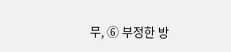무, ⑥ 부정한 방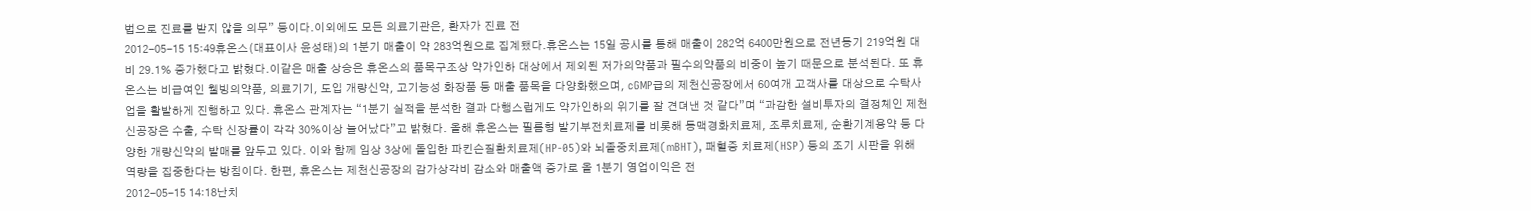법으로 진료를 받지 않을 의무” 등이다.이외에도 모든 의료기관은, 환자가 진료 전
2012-05-15 15:49휴온스(대표이사 윤성태)의 1분기 매출이 약 283억원으로 집계됐다.휴온스는 15일 공시를 통해 매출이 282억 6400만원으로 전년동기 219억원 대비 29.1% 증가했다고 밝혔다.이같은 매출 상승은 휴온스의 품목구조상 약가인하 대상에서 제외된 저가의약품과 필수의약품의 비중이 높기 때문으로 분석된다. 또 휴온스는 비급여인 웰빙의약품, 의료기기, 도입 개량신약, 고기능성 화장품 등 매출 품목을 다양화했으며, cGMP급의 제천신공장에서 60여개 고객사를 대상으로 수탁사업을 활발하게 진행하고 있다. 휴온스 관계자는 “1분기 실적을 분석한 결과 다행스럽게도 약가인하의 위기를 잘 견뎌낸 것 같다”며 “과감한 설비투자의 결정체인 제천신공장은 수출, 수탁 신장률이 각각 30%이상 늘어났다”고 밝혔다. 올해 휴온스는 필름형 발기부전치료제를 비롯해 동맥경화치료제, 조루치료제, 순환기계용약 등 다양한 개량신약의 발매를 앞두고 있다. 이와 함께 임상 3상에 돌입한 파킨슨질환치료제(HP-05)와 뇌졸중치료제(mBHT), 패혈증 치료제(HSP) 등의 조기 시판을 위해 역량을 집중한다는 방침이다. 한편, 휴온스는 제천신공장의 감가상각비 감소와 매출액 증가로 올 1분기 영업이익은 전
2012-05-15 14:18난치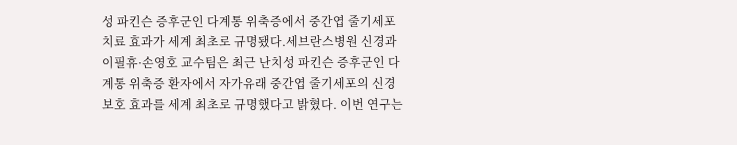성 파킨슨 증후군인 다계통 위축증에서 중간엽 줄기세포 치료 효과가 세계 최초로 규명됐다.세브란스병원 신경과 이필휴·손영호 교수팀은 최근 난치성 파킨슨 증후군인 다계통 위축증 환자에서 자가유래 중간엽 줄기세포의 신경보호 효과를 세계 최초로 규명했다고 밝혔다. 이번 연구는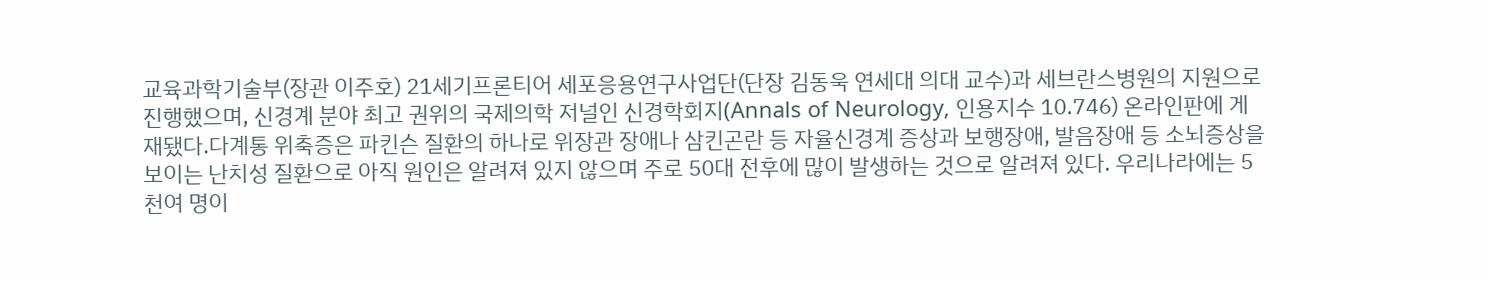교육과학기술부(장관 이주호) 21세기프론티어 세포응용연구사업단(단장 김동욱 연세대 의대 교수)과 세브란스병원의 지원으로 진행했으며, 신경계 분야 최고 권위의 국제의학 저널인 신경학회지(Annals of Neurology, 인용지수 10.746) 온라인판에 게재됐다.다계통 위축증은 파킨슨 질환의 하나로 위장관 장애나 삼킨곤란 등 자율신경계 증상과 보행장애, 발음장애 등 소뇌증상을 보이는 난치성 질환으로 아직 원인은 알려져 있지 않으며 주로 50대 전후에 많이 발생하는 것으로 알려져 있다. 우리나라에는 5천여 명이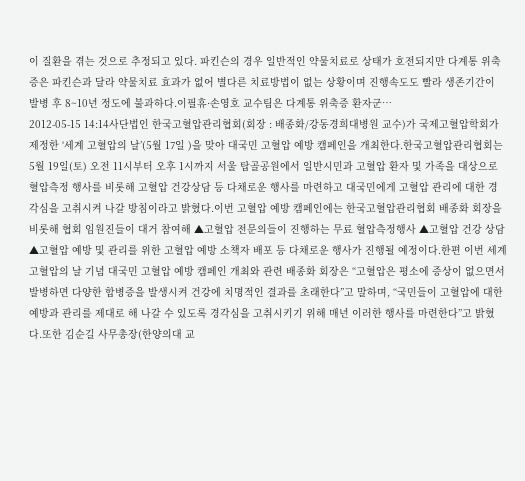이 질환을 겪는 것으로 추정되고 있다. 파킨슨의 경우 일반적인 약물치료로 상태가 호전되지만 다계통 위축증은 파킨슨과 달라 약물치료 효과가 없어 별다른 치료방법이 없는 상황이며 진행속도도 빨라 생존기간이 발병 후 8~10년 정도에 불과하다.이필휴·손영호 교수팀은 다계통 위축증 환자군…
2012-05-15 14:14사단법인 한국고혈압관리협회(회장 : 배종화/강동경희대병원 교수)가 국제고혈압학회가 제정한 ‘세계 고혈압의 날’(5월 17일 )을 맞아 대국민 고혈압 예방 캠페인을 개최한다.한국고혈압관리협회는 5월 19일(토) 오전 11시부터 오후 1시까지 서울 탑골공원에서 일반시민과 고혈압 환자 및 가족을 대상으로 혈압측정 행사를 비롯해 고혈압 건강상담 등 다채로운 행사를 마련하고 대국민에게 고혈압 관리에 대한 경각심을 고취시켜 나갈 방침이라고 밝혔다.이번 고혈압 예방 캠페인에는 한국고혈압관리협회 배종화 회장을 비롯해 협회 임원진들이 대거 참여해 ▲고혈압 전문의들이 진행하는 무료 혈압측정행사 ▲고혈압 건강 상담 ▲고혈압 예방 및 관리를 위한 고혈압 예방 소책자 배포 등 다채로운 행사가 진행될 예정이다.한편 이번 세계고혈압의 날 기념 대국민 고혈압 예방 캠페인 개최와 관련 배종화 회장은 “고혈압은 평소에 증상이 없으면서 발병하면 다양한 합병증을 발생시켜 건강에 치명적인 결과를 초래한다”고 말하며, “국민들이 고혈압에 대한 예방과 관리를 제대로 해 나갈 수 있도록 경각심을 고취시키기 위해 매년 이러한 행사를 마련한다”고 밝혔다.또한 김순길 사무총장(한양의대 교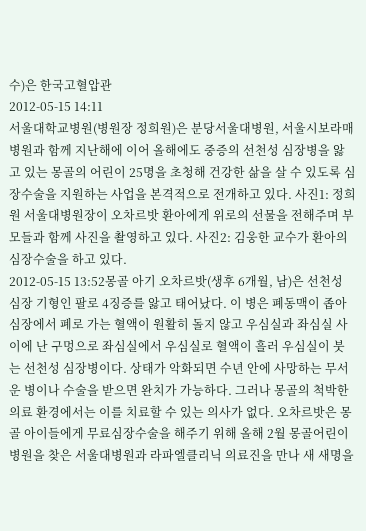수)은 한국고혈압관
2012-05-15 14:11
서울대학교병원(병원장 정희원)은 분당서울대병원, 서울시보라매병원과 함께 지난해에 이어 올해에도 중증의 선천성 심장병을 앓고 있는 몽골의 어린이 25명을 초청해 건강한 삶을 살 수 있도록 심장수술을 지원하는 사업을 본격적으로 전개하고 있다. 사진1: 정희원 서울대병원장이 오차르밧 환아에게 위로의 선물을 전해주며 부모들과 함께 사진을 촬영하고 있다. 사진2: 김웅한 교수가 환아의 심장수술을 하고 있다.
2012-05-15 13:52몽골 아기 오차르밧(생후 6개월, 남)은 선천성 심장 기형인 팔로 4징증를 앓고 태어났다. 이 병은 폐동맥이 좁아 심장에서 폐로 가는 혈액이 원활히 돌지 않고 우심실과 좌심실 사이에 난 구멍으로 좌심실에서 우심실로 혈액이 흘러 우심실이 붓는 선천성 심장병이다. 상태가 악화되면 수년 안에 사망하는 무서운 병이나 수술을 받으면 완치가 가능하다. 그러나 몽골의 척박한 의료 환경에서는 이를 치료할 수 있는 의사가 없다. 오차르밧은 몽골 아이들에게 무료심장수술을 해주기 위해 올해 2월 몽골어린이병원을 찾은 서울대병원과 라파엘클리닉 의료진을 만나 새 새명을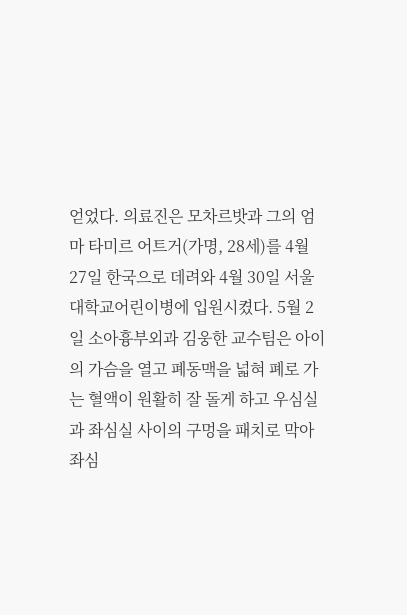얻었다. 의료진은 모차르밧과 그의 엄마 타미르 어트거(가명, 28세)를 4월 27일 한국으로 데려와 4월 30일 서울대학교어린이병에 입원시켰다. 5월 2일 소아흉부외과 김웅한 교수팀은 아이의 가슴을 열고 폐동맥을 넓혀 폐로 가는 혈액이 원활히 잘 돌게 하고 우심실과 좌심실 사이의 구멍을 패치로 막아 좌심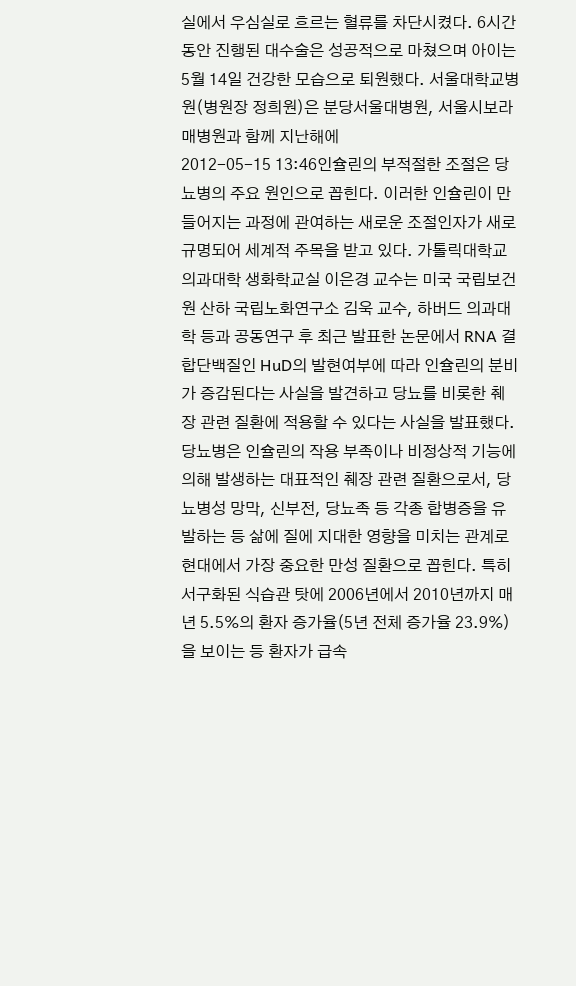실에서 우심실로 흐르는 혈류를 차단시켰다. 6시간 동안 진행된 대수술은 성공적으로 마쳤으며 아이는 5월 14일 건강한 모습으로 퇴원했다. 서울대학교병원(병원장 정희원)은 분당서울대병원, 서울시보라매병원과 함께 지난해에
2012-05-15 13:46인슐린의 부적절한 조절은 당뇨병의 주요 원인으로 꼽힌다. 이러한 인슐린이 만들어지는 과정에 관여하는 새로운 조절인자가 새로 규명되어 세계적 주목을 받고 있다. 가톨릭대학교 의과대학 생화학교실 이은경 교수는 미국 국립보건원 산하 국립노화연구소 김욱 교수, 하버드 의과대학 등과 공동연구 후 최근 발표한 논문에서 RNA 결합단백질인 HuD의 발현여부에 따라 인슐린의 분비가 증감된다는 사실을 발견하고 당뇨를 비롯한 췌장 관련 질환에 적용할 수 있다는 사실을 발표했다. 당뇨병은 인슐린의 작용 부족이나 비정상적 기능에 의해 발생하는 대표적인 췌장 관련 질환으로서, 당뇨병성 망막, 신부전, 당뇨족 등 각종 합병증을 유발하는 등 삶에 질에 지대한 영향을 미치는 관계로 현대에서 가장 중요한 만성 질환으로 꼽힌다. 특히 서구화된 식습관 탓에 2006년에서 2010년까지 매년 5.5%의 환자 증가율(5년 전체 증가율 23.9%)을 보이는 등 환자가 급속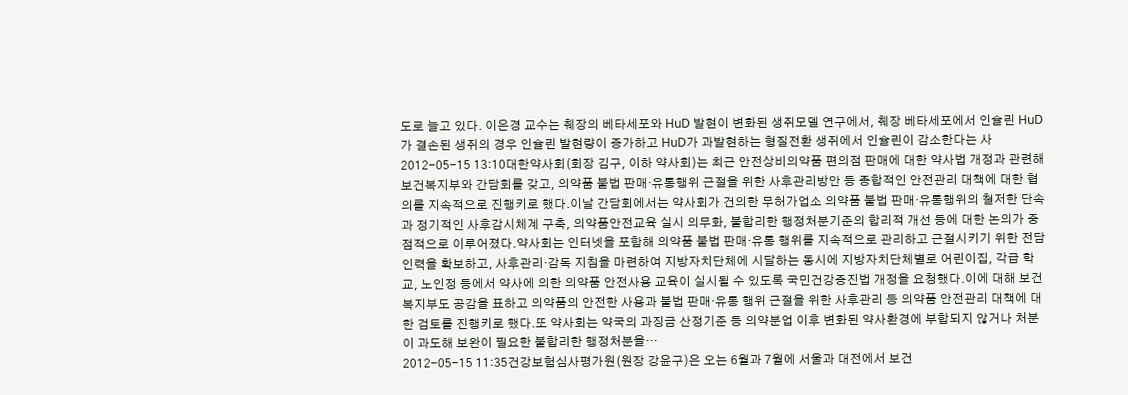도로 늘고 있다. 이은경 교수는 췌장의 베타세포와 HuD 발현이 변화된 생쥐모델 연구에서, 췌장 베타세포에서 인슐린 HuD가 결손된 생쥐의 경우 인슐린 발현량이 증가하고 HuD가 과발현하는 형질전환 생쥐에서 인슐린이 감소한다는 사
2012-05-15 13:10대한약사회(회장 김구, 이하 약사회)는 최근 안전상비의약품 편의점 판매에 대한 약사법 개정과 관련해 보건복지부와 간담회를 갖고, 의약품 불법 판매·유통행위 근절을 위한 사후관리방안 등 종합적인 안전관리 대책에 대한 협의를 지속적으로 진행키로 했다.이날 간담회에서는 약사회가 건의한 무허가업소 의약품 불법 판매·유통행위의 철저한 단속과 정기적인 사후감시체계 구축, 의약품안전교육 실시 의무화, 불합리한 행정처분기준의 합리적 개선 등에 대한 논의가 중점적으로 이루어졌다.약사회는 인터넷을 포함해 의약품 불법 판매·유통 행위를 지속적으로 관리하고 근절시키기 위한 전담 인력을 확보하고, 사후관리·감독 지침을 마련하여 지방자치단체에 시달하는 동시에 지방자치단체별로 어린이집, 각급 학교, 노인정 등에서 약사에 의한 의약품 안전사용 교육이 실시될 수 있도록 국민건강증진법 개정을 요청했다.이에 대해 보건복지부도 공감을 표하고 의약품의 안전한 사용과 불법 판매·유통 행위 근절을 위한 사후관리 등 의약품 안전관리 대책에 대한 검토를 진행키로 했다.또 약사회는 약국의 과징금 산정기준 등 의약분업 이후 변화된 약사환경에 부합되지 않거나 처분이 과도해 보완이 필요한 불합리한 행정처분을…
2012-05-15 11:35건강보험심사평가원(원장 강윤구)은 오는 6월과 7월에 서울과 대전에서 보건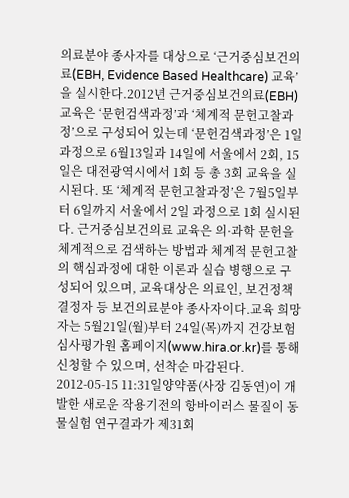의료분야 종사자를 대상으로 ‘근거중심보건의료(EBH, Evidence Based Healthcare) 교육’을 실시한다.2012년 근거중심보건의료(EBH) 교육은 ‘문헌검색과정’과 ‘체계적 문헌고찰과정’으로 구성되어 있는데 ‘문헌검색과정’은 1일 과정으로 6월13일과 14일에 서울에서 2회, 15일은 대전광역시에서 1회 등 총 3회 교육을 실시된다. 또 ‘체계적 문헌고찰과정’은 7월5일부터 6일까지 서울에서 2일 과정으로 1회 실시된다. 근거중심보건의료 교육은 의·과학 문헌을 체계적으로 검색하는 방법과 체계적 문헌고찰의 핵심과정에 대한 이론과 실습 병행으로 구성되어 있으며, 교육대상은 의료인, 보건정책결정자 등 보건의료분야 종사자이다.교육 희망자는 5월21일(월)부터 24일(목)까지 건강보험심사평가원 홈페이지(www.hira.or.kr)를 통해 신청할 수 있으며, 선착순 마감된다.
2012-05-15 11:31일양약품(사장 김동연)이 개발한 새로운 작용기전의 항바이러스 물질이 동물실험 연구결과가 제31회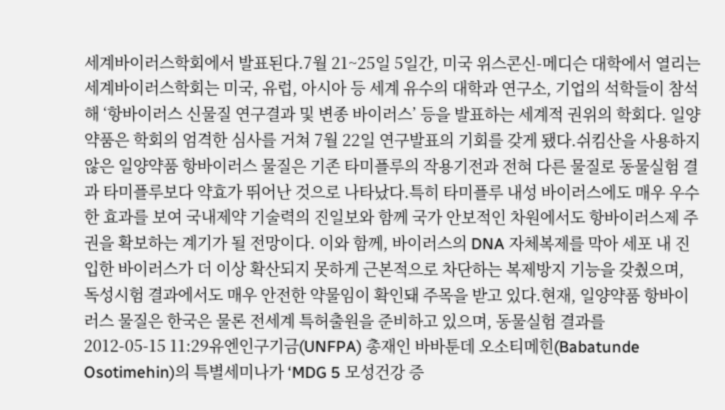세계바이러스학회에서 발표된다.7월 21~25일 5일간, 미국 위스콘신-메디슨 대학에서 열리는 세계바이러스학회는 미국, 유럽, 아시아 등 세계 유수의 대학과 연구소, 기업의 석학들이 참석해 ‘항바이러스 신물질 연구결과 및 변종 바이러스’ 등을 발표하는 세계적 권위의 학회다. 일양약품은 학회의 엄격한 심사를 거쳐 7월 22일 연구발표의 기회를 갖게 됐다.쉬킴산을 사용하지 않은 일양약품 항바이러스 물질은 기존 타미플루의 작용기전과 전혀 다른 물질로 동물실험 결과 타미플루보다 약효가 뛰어난 것으로 나타났다.특히 타미플루 내성 바이러스에도 매우 우수한 효과를 보여 국내제약 기술력의 진일보와 함께 국가 안보적인 차원에서도 항바이러스제 주권을 확보하는 계기가 될 전망이다. 이와 함께, 바이러스의 DNA 자체복제를 막아 세포 내 진입한 바이러스가 더 이상 확산되지 못하게 근본적으로 차단하는 복제방지 기능을 갖췄으며, 독성시험 결과에서도 매우 안전한 약물임이 확인돼 주목을 받고 있다.현재, 일양약품 항바이러스 물질은 한국은 물론 전세계 특허출원을 준비하고 있으며, 동물실험 결과를
2012-05-15 11:29유엔인구기금(UNFPA) 총재인 바바툰데 오소티메힌(Babatunde Osotimehin)의 특별세미나가 ‘MDG 5 모성건강 증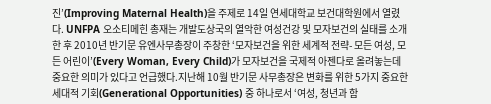진’(Improving Maternal Health)을 주제로 14일 연세대학교 보건대학원에서 열렸다. UNFPA 오소티메힌 총재는 개발도상국의 열악한 여성건강 및 모자보건의 실태를 소개한 후 2010년 반기문 유엔사무총장이 주창한 ‘모자보건을 위한 세계적 전략- 모든 여성, 모든 어린이’(Every Woman, Every Child)가 모자보건을 국제적 아젠다로 올려놓는데 중요한 의미가 있다고 언급했다.지난해 10월 반기문 사무총장은 변화를 위한 5가지 중요한 세대적 기회(Generational Opportunities) 중 하나로서 ‘여성, 청년과 함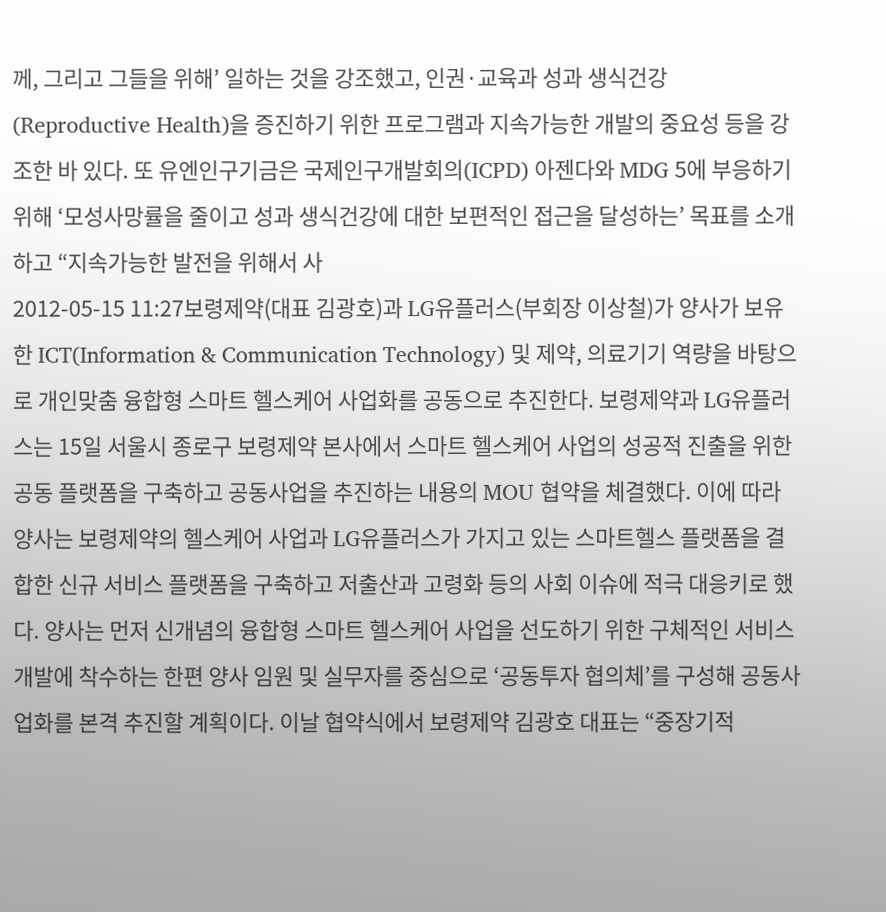께, 그리고 그들을 위해’ 일하는 것을 강조했고, 인권·교육과 성과 생식건강(Reproductive Health)을 증진하기 위한 프로그램과 지속가능한 개발의 중요성 등을 강조한 바 있다. 또 유엔인구기금은 국제인구개발회의(ICPD) 아젠다와 MDG 5에 부응하기 위해 ‘모성사망률을 줄이고 성과 생식건강에 대한 보편적인 접근을 달성하는’ 목표를 소개하고 “지속가능한 발전을 위해서 사
2012-05-15 11:27보령제약(대표 김광호)과 LG유플러스(부회장 이상철)가 양사가 보유한 ICT(Information & Communication Technology) 및 제약, 의료기기 역량을 바탕으로 개인맞춤 융합형 스마트 헬스케어 사업화를 공동으로 추진한다. 보령제약과 LG유플러스는 15일 서울시 종로구 보령제약 본사에서 스마트 헬스케어 사업의 성공적 진출을 위한 공동 플랫폼을 구축하고 공동사업을 추진하는 내용의 MOU 협약을 체결했다. 이에 따라 양사는 보령제약의 헬스케어 사업과 LG유플러스가 가지고 있는 스마트헬스 플랫폼을 결합한 신규 서비스 플랫폼을 구축하고 저출산과 고령화 등의 사회 이슈에 적극 대응키로 했다. 양사는 먼저 신개념의 융합형 스마트 헬스케어 사업을 선도하기 위한 구체적인 서비스 개발에 착수하는 한편 양사 임원 및 실무자를 중심으로 ‘공동투자 협의체’를 구성해 공동사업화를 본격 추진할 계획이다. 이날 협약식에서 보령제약 김광호 대표는 “중장기적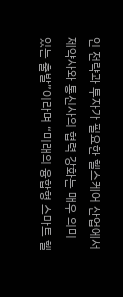인 전략과 투자가 필요한 헬스케어 산업에서 제약사와 통신사의 협력 강화는 매우 의미 있는 출발”이라며 “미래의 융합형 스마트 헬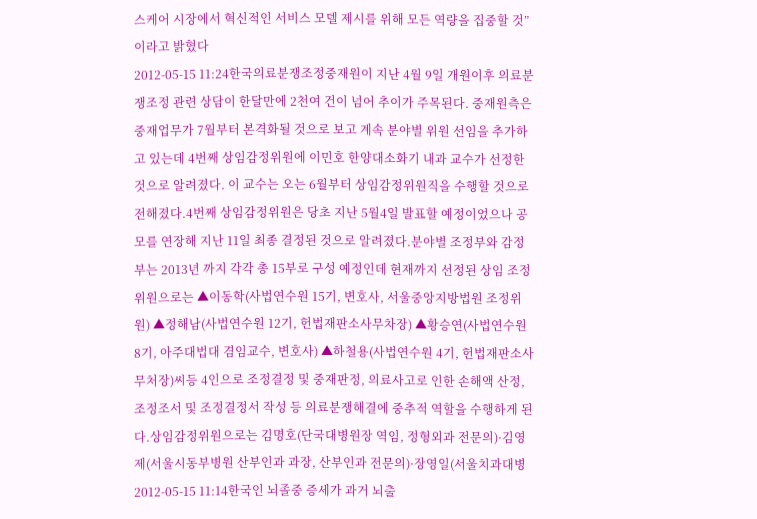스케어 시장에서 혁신적인 서비스 모델 제시를 위해 모든 역량을 집중할 것”이라고 밝혔다
2012-05-15 11:24한국의료분쟁조정중재원이 지난 4월 9일 개원이후 의료분쟁조정 관련 상담이 한달만에 2천여 건이 넘어 추이가 주목된다. 중재원측은 중재업무가 7월부터 본격화될 것으로 보고 계속 분야별 위원 선임을 추가하고 있는데 4번째 상임감정위원에 이민호 한양대소화기 내과 교수가 선정한 것으로 알려졌다. 이 교수는 오는 6월부터 상임감정위원직을 수행할 것으로 전해졌다.4번째 상임감정위원은 당초 지난 5월4일 발표할 예정이었으나 공모를 연장해 지난 11일 최종 결정된 것으로 알려졌다.분야별 조정부와 감정부는 2013년 까지 각각 총 15부로 구성 예정인데 현재까지 선정된 상임 조정위원으로는 ▲이동학(사법연수원 15기, 변호사, 서울중앙지방법원 조정위원) ▲정해남(사법연수원 12기, 헌법재판소사무차장) ▲황승연(사법연수원 8기, 아주대법대 겸임교수, 변호사) ▲하철용(사법연수원 4기, 헌법재판소사무처장)씨등 4인으로 조정결정 및 중재판정, 의료사고로 인한 손해액 산정, 조정조서 및 조정결정서 작성 등 의료분쟁해결에 중추적 역할을 수행하게 된다.상임감정위원으로는 김명호(단국대병원장 역임, 정형외과 전문의)·김영제(서울시동부병원 산부인과 과장, 산부인과 전문의)·장영일(서울치과대병
2012-05-15 11:14한국인 뇌졸중 증세가 과거 뇌출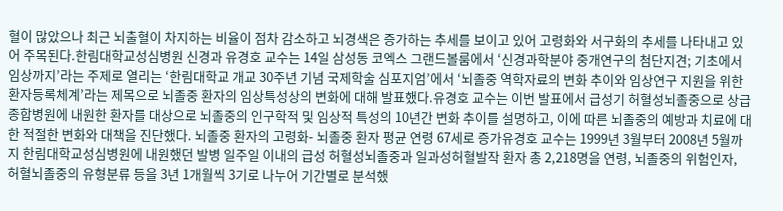혈이 많았으나 최근 뇌출혈이 차지하는 비율이 점차 감소하고 뇌경색은 증가하는 추세를 보이고 있어 고령화와 서구화의 추세를 나타내고 있어 주목된다.한림대학교성심병원 신경과 유경호 교수는 14일 삼성동 코엑스 그랜드볼룸에서 ‘신경과학분야 중개연구의 첨단지견; 기초에서 임상까지’라는 주제로 열리는 ‘한림대학교 개교 30주년 기념 국제학술 심포지엄’에서 ‘뇌졸중 역학자료의 변화 추이와 임상연구 지원을 위한 환자등록체계’라는 제목으로 뇌졸중 환자의 임상특성상의 변화에 대해 발표했다.유경호 교수는 이번 발표에서 급성기 허혈성뇌졸중으로 상급종합병원에 내원한 환자를 대상으로 뇌졸중의 인구학적 및 임상적 특성의 10년간 변화 추이를 설명하고, 이에 따른 뇌졸중의 예방과 치료에 대한 적절한 변화와 대책을 진단했다. 뇌졸중 환자의 고령화- 뇌졸중 환자 평균 연령 67세로 증가유경호 교수는 1999년 3월부터 2008년 5월까지 한림대학교성심병원에 내원했던 발병 일주일 이내의 급성 허혈성뇌졸중과 일과성허혈발작 환자 총 2,218명을 연령, 뇌졸중의 위험인자, 허혈뇌졸중의 유형분류 등을 3년 1개월씩 3기로 나누어 기간별로 분석했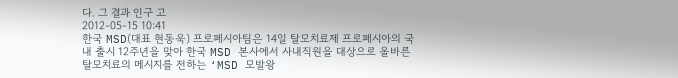다. 그 결과 인구 고
2012-05-15 10:41
한국 MSD(대표 현동욱) 프로페시아팀은 14일 탈모치료제 프로페시아의 국내 출시 12주년을 맞아 한국 MSD 본사에서 사내직원을 대상으로 올바른 탈모치료의 메시지를 전하는 ‘MSD 모발왕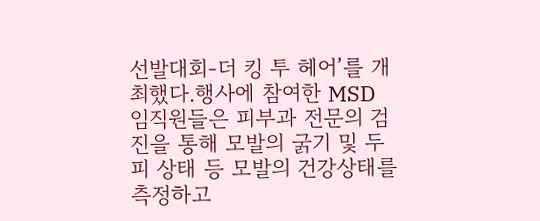선발대회-더 킹 투 헤어’를 개최했다.행사에 참여한 MSD 임직원들은 피부과 전문의 검진을 통해 모발의 굵기 및 두피 상태 등 모발의 건강상태를 측정하고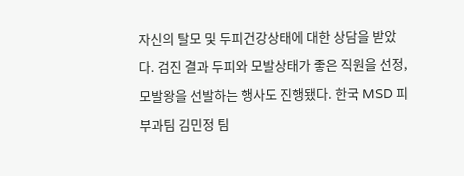자신의 탈모 및 두피건강상태에 대한 상담을 받았다. 검진 결과 두피와 모발상태가 좋은 직원을 선정, 모발왕을 선발하는 행사도 진행됐다. 한국 MSD 피부과팀 김민정 팀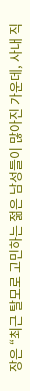장은 “최근 탈모로 고민하는 젊은 남성들이 많아진 가운데, 사내 직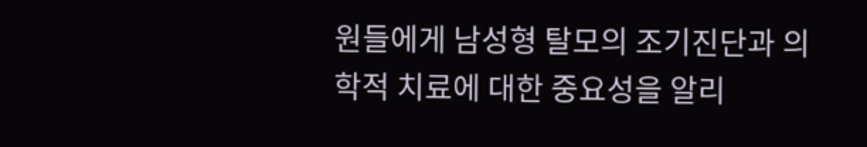원들에게 남성형 탈모의 조기진단과 의학적 치료에 대한 중요성을 알리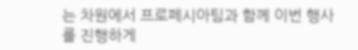는 차원에서 프로페시아팀과 함께 이번 행사를 진행하게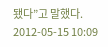됐다”고 말했다.
2012-05-15 10:09